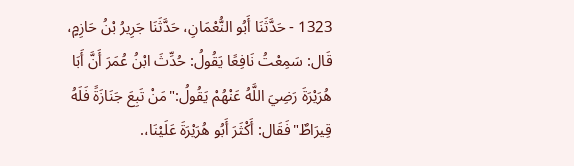1323 - حَدَّثَنَا أَبُو النُّعْمَانِ، حَدَّثَنَا جَرِيرُ بْنُ حَازِمٍ، قَال: سَمِعْتُ نَافِعًا يَقُولُ: حُدِّثَ ابْنُ عُمَرَ أَنَّ أَبَا هُرَيْرَةَ رَضِيَ اللَّهُ عَنْهُمْ يَقُولُ:"مَنْ تَبِعَ جَنَازَةً فَلَهُ قِيرَاطٌ"فَقَال: أَكْثَرَ أَبُو هُرَيْرَةَ عَلَيْنَا،.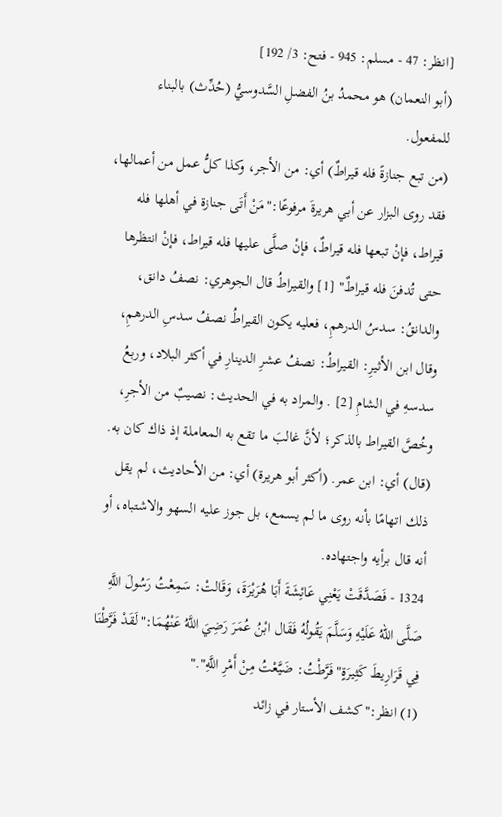[انظر: 47 - مسلم: 945 - فتح: 3/ 192]
(أبو النعمان) هو محمدُ بنُ الفضلِ السَّدوسيُّ (حُدِّث) بالبناء للمفعول.
(من تبع جنازةً فله قيراطٌ) أي: من الأجر، وكذا كلُّ عمل من أعمالها، فقد روى البزار عن أبي هريرةَ مرفوعًا:"مَنْ أَتَى جنازة في أهلها فله قيراط، فإنْ تبعها فله قيراطٌ، فإنْ صلَّى عليها فله قيراط، فإنْ انتظرها حتى تُدفنَ فله قيراطٌ" [1] والقيراطُ قال الجوهري: نصفُ دانق، والدانقُ: سدسُ الدرهمِ، فعليه يكون القيراطُ نصفُ سدسِ الدرهمِ، وقال ابن الأثيرِ: القيراطُ: نصفُ عشرِ الدينارِ في أكثر البلاد، وربعُ سدسهِ في الشامِ [2] . والمراد به في الحديث: نصيبٌ من الأجرِ، وخُصَّ القيراط بالذكر؛ لأنَّ غالبَ ما تقع به المعاملة إذ ذاك كان به.
(قال) أي: ابن عمر. (أكثر أبو هريرة) أي: من الأحاديث، لم يقل ذلك اتهامًا بأنه روى ما لم يسمع، بل جوز عليه السهو والاشتباه، أو أنه قال برأيه واجتهاده.
1324 - فَصَدَّقَتْ يَعْنِي عَائِشَةَ أَبَا هُرَيْرَةَ، وَقَالتْ: سَمِعْتُ رَسُولَ اللَّهِ صَلَّى اللهُ عَلَيْهِ وَسَلَّمَ يَقُولُهُ فَقَال ابْنُ عُمَرَ رَضِيَ اللَّهُ عَنْهُمَا:"لَقَدْ فَرَّطْنَا فِي قَرَارِيطَ كَثِيرَةٍ"فَرَّطْتُ: ضَيَّعْتُ مِنْ أَمْرِ اللَّهِ"."
(1) انظر:"كشف الأستار في زائد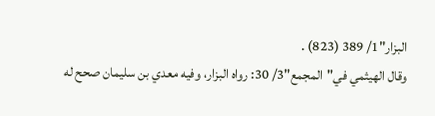البزار"1/ 389 (823) .
وقال الهيثمي في"المجمع"3/ 30: رواه البزار، وفيه معدي بن سليمان صحح له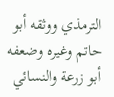الترمذي ووثقه أبو حاتم وغيره وضعفه أبو زرعة والنسائي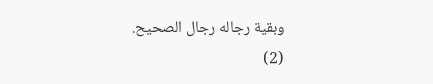وبقية رجاله رجال الصحيح.
(2)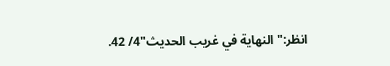انظر:"النهاية في غريب الحديث"4/ 42.